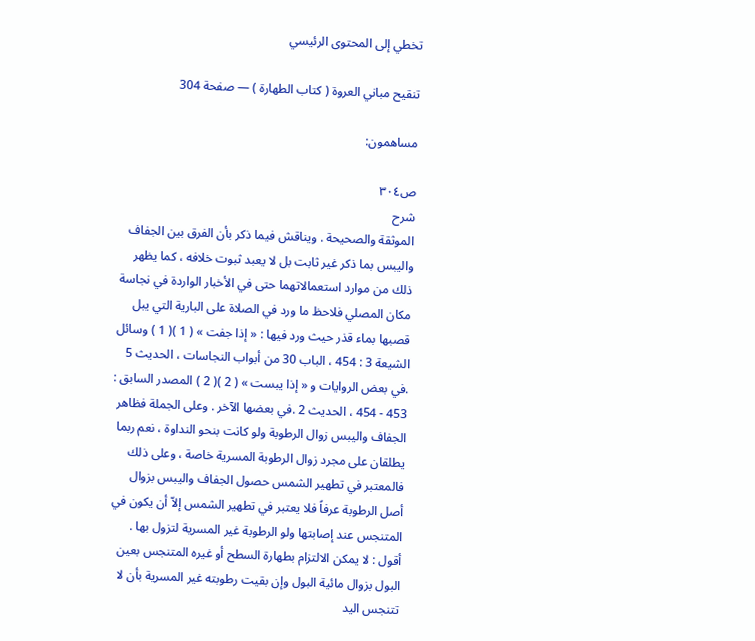تخطي إلى المحتوى الرئيسي

تنقيح مباني العروة ( كتاب الطهارة ) — صفحة 304

مساهمون:

ص٣٠٤
شرح
الموثقة والصحيحة . ويناقش فيما ذكر بأن الفرق بين الجفاف واليبس بما ذكر غير ثابت بل لا يعبد ثبوت خلافه ، كما يظهر ذلك من موارد استعمالاتهما حتى في الأخبار الواردة في نجاسة مكان المصلي فلاحظ ما ورد في الصلاة على البارية التي يبل قصبها بماء قذر حيث ورد فيها : « إذا جفت » ( 1 )( 1 ) وسائل الشيعة 3 : 454 ، الباب 30 من أبواب النجاسات ، الحديث 5 .في بعض الروايات و « إذا يبست » ( 2 )( 2 ) المصدر السابق : 453 - 454 ، الحديث 2 .في بعضها الآخر . وعلى الجملة فظاهر الجفاف واليبس زوال الرطوبة ولو كانت بنحو النداوة ، نعم ربما يطلقان على مجرد زوال الرطوبة المسرية خاصة ، وعلى ذلك فالمعتبر في تطهير الشمس حصول الجفاف واليبس بزوال أصل الرطوبة عرفاً فلا يعتبر في تطهير الشمس إلاّ أن يكون في المتنجس عند إصابتها ولو الرطوبة غير المسرية لتزول بها . أقول : لا يمكن الالتزام بطهارة السطح أو غيره المتنجس بعين البول بزوال مائية البول وإن بقيت رطوبته غير المسرية بأن لا تتنجس اليد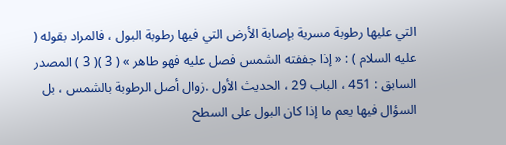التي عليها رطوبة مسرية بإصابة الأرض التي فيها رطوبة البول ، فالمراد بقوله ( عليه السلام ) : « إذا جففته الشمس فصل عليه فهو طاهر » ( 3 )( 3 ) المصدر السابق : 451 ، الباب 29 ، الحديث الأول .زوال أصل الرطوبة بالشمس ، بل السؤال فيها يعم ما إذا كان البول على السطح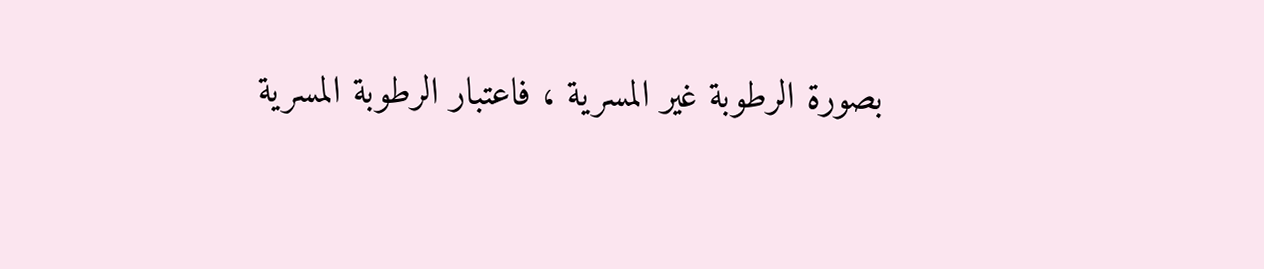بصورة الرطوبة غير المسرية ، فاعتبار الرطوبة المسرية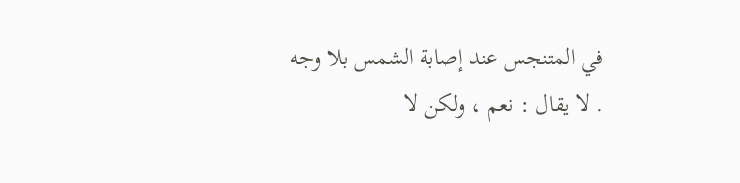في المتنجس عند إصابة الشمس بلا وجه . لا يقال : نعم ، ولكن لا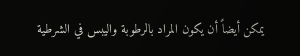يمكن أيضاً أن يكون المراد بالرطوبة واليبس في الشرطية